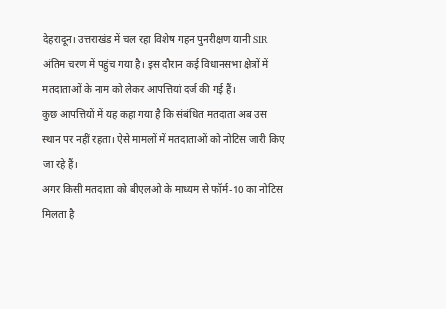देहरादून। उत्तराखंड में चल रहा विशेष गहन पुनरीक्षण यानी SIR अंतिम चरण में पहुंच गया है। इस दौरान कई विधानसभा क्षेत्रों में मतदाताओं के नाम को लेकर आपत्तियां दर्ज की गई हैं।
कुछ आपत्तियों में यह कहा गया है कि संबंधित मतदाता अब उस स्थान पर नहीं रहता। ऐसे मामलों में मतदाताओं को नोटिस जारी किए जा रहे हैं।
अगर किसी मतदाता को बीएलओ के माध्यम से फॉर्म-10 का नोटिस मिलता है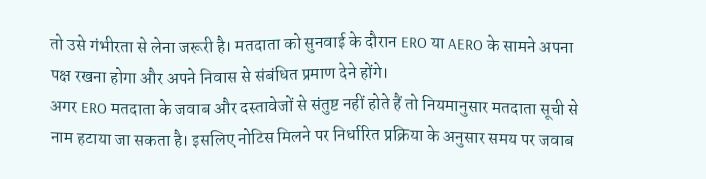तो उसे गंभीरता से लेना जरूरी है। मतदाता को सुनवाई के दौरान ERO या AERO के सामने अपना पक्ष रखना होगा और अपने निवास से संबंधित प्रमाण देने होंगे।
अगर ERO मतदाता के जवाब और दस्तावेजों से संतुष्ट नहीं होते हैं तो नियमानुसार मतदाता सूची से नाम हटाया जा सकता है। इसलिए नोटिस मिलने पर निर्धारित प्रक्रिया के अनुसार समय पर जवाब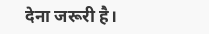देना जरूरी है।